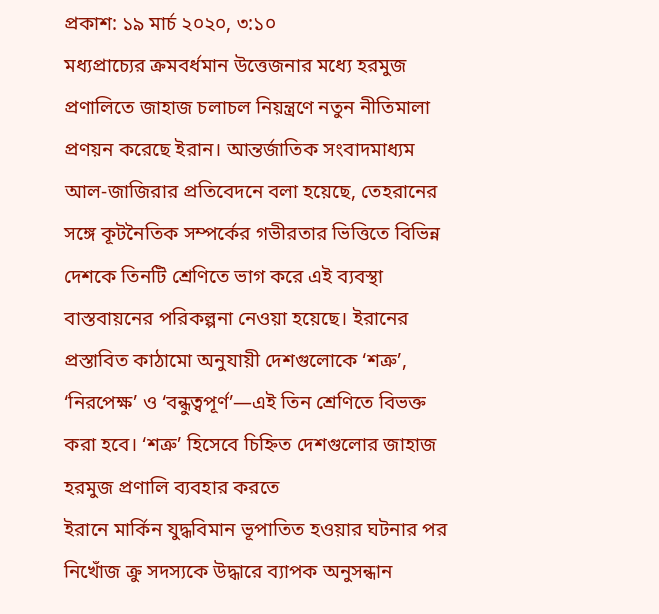প্রকাশ: ১৯ মার্চ ২০২০, ৩:১০
মধ্যপ্রাচ্যের ক্রমবর্ধমান উত্তেজনার মধ্যে হরমুজ প্রণালিতে জাহাজ চলাচল নিয়ন্ত্রণে নতুন নীতিমালা প্রণয়ন করেছে ইরান। আন্তর্জাতিক সংবাদমাধ্যম আল-জাজিরার প্রতিবেদনে বলা হয়েছে, তেহরানের সঙ্গে কূটনৈতিক সম্পর্কের গভীরতার ভিত্তিতে বিভিন্ন দেশকে তিনটি শ্রেণিতে ভাগ করে এই ব্যবস্থা বাস্তবায়নের পরিকল্পনা নেওয়া হয়েছে। ইরানের প্রস্তাবিত কাঠামো অনুযায়ী দেশগুলোকে ‘শত্রু’, ‘নিরপেক্ষ’ ও ‘বন্ধুত্বপূর্ণ’—এই তিন শ্রেণিতে বিভক্ত করা হবে। ‘শত্রু’ হিসেবে চিহ্নিত দেশগুলোর জাহাজ হরমুজ প্রণালি ব্যবহার করতে
ইরানে মার্কিন যুদ্ধবিমান ভূপাতিত হওয়ার ঘটনার পর নিখোঁজ ক্রু সদস্যকে উদ্ধারে ব্যাপক অনুসন্ধান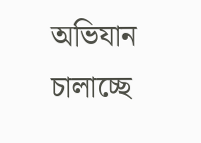অভিযান চালাচ্ছে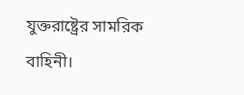যুক্তরাষ্ট্রের সামরিক বাহিনী।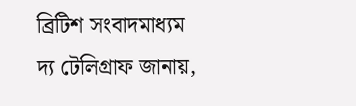ব্রিটিশ সংবাদমাধ্যম দ্য টেলিগ্রাফ জানায়,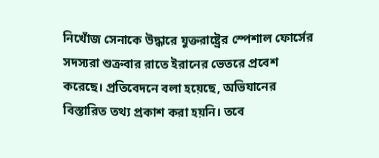নিখোঁজ সেনাকে উদ্ধারে যুক্তরাষ্ট্রের স্পেশাল ফোর্সের সদস্যরা শুক্রবার রাতে ইরানের ভেতরে প্রবেশ করেছে। প্রতিবেদনে বলা হয়েছে, অভিযানের বিস্তারিত তথ্য প্রকাশ করা হয়নি। তবে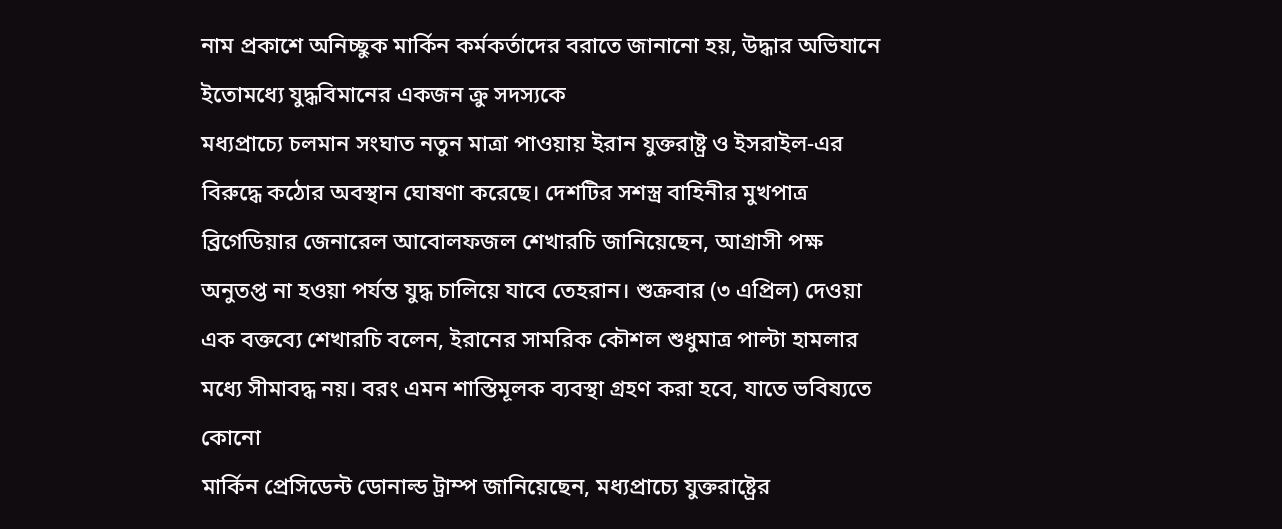নাম প্রকাশে অনিচ্ছুক মার্কিন কর্মকর্তাদের বরাতে জানানো হয়, উদ্ধার অভিযানে ইতোমধ্যে যুদ্ধবিমানের একজন ক্রু সদস্যকে
মধ্যপ্রাচ্যে চলমান সংঘাত নতুন মাত্রা পাওয়ায় ইরান যুক্তরাষ্ট্র ও ইসরাইল-এর বিরুদ্ধে কঠোর অবস্থান ঘোষণা করেছে। দেশটির সশস্ত্র বাহিনীর মুখপাত্র ব্রিগেডিয়ার জেনারেল আবোলফজল শেখারচি জানিয়েছেন, আগ্রাসী পক্ষ অনুতপ্ত না হওয়া পর্যন্ত যুদ্ধ চালিয়ে যাবে তেহরান। শুক্রবার (৩ এপ্রিল) দেওয়া এক বক্তব্যে শেখারচি বলেন, ইরানের সামরিক কৌশল শুধুমাত্র পাল্টা হামলার মধ্যে সীমাবদ্ধ নয়। বরং এমন শাস্তিমূলক ব্যবস্থা গ্রহণ করা হবে, যাতে ভবিষ্যতে কোনো
মার্কিন প্রেসিডেন্ট ডোনাল্ড ট্রাম্প জানিয়েছেন, মধ্যপ্রাচ্যে যুক্তরাষ্ট্রের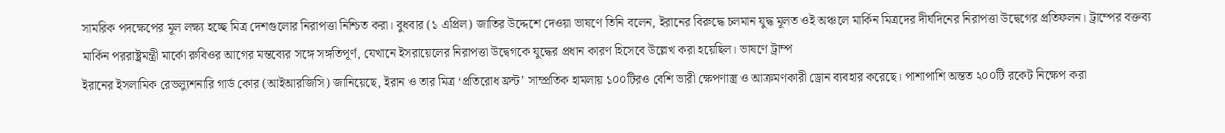সামরিক পদক্ষেপের মূল লক্ষ্য হচ্ছে মিত্র দেশগুলোর নিরাপত্তা নিশ্চিত করা। বুধবার (১ এপ্রিল) জাতির উদ্দেশে দেওয়া ভাষণে তিনি বলেন, ইরানের বিরুদ্ধে চলমান যুদ্ধ মূলত ওই অঞ্চলে মার্কিন মিত্রদের দীর্ঘদিনের নিরাপত্তা উদ্বেগের প্রতিফলন। ট্রাম্পের বক্তব্য মার্কিন পররাষ্ট্রমন্ত্রী মার্কো রুবিওর আগের মন্তব্যের সঙ্গে সঙ্গতিপূর্ণ, যেখানে ইসরায়েলের নিরাপত্তা উদ্বেগকে যুদ্ধের প্রধান কারণ হিসেবে উল্লেখ করা হয়েছিল। ভাষণে ট্রাম্প
ইরানের ইসলামিক রেভল্যুশনারি গার্ড কোর (আইআরজিসি) জানিয়েছে, ইরান ও তার মিত্র ‘প্রতিরোধ ফ্রন্ট’ সাম্প্রতিক হামলায় ১০০টিরও বেশি ভারী ক্ষেপণাস্ত্র ও আক্রমণকারী ড্রোন ব্যবহার করেছে। পাশাপাশি অন্তত ২০০টি রকেট নিক্ষেপ করা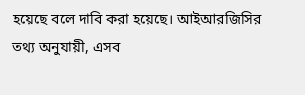হয়েছে বলে দাবি করা হয়েছে। আইআরজিসির তথ্য অনুযায়ী, এসব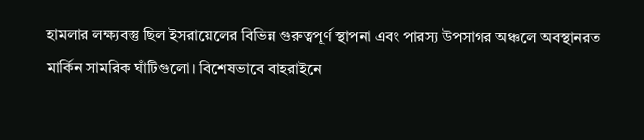হামলার লক্ষ্যবস্তু ছিল ইসরায়েলের বিভিন্ন গুরুত্বপূর্ণ স্থাপনা এবং পারস্য উপসাগর অঞ্চলে অবস্থানরত মার্কিন সামরিক ঘাঁটিগুলো। বিশেষভাবে বাহরাইনে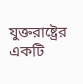যুক্তরাষ্ট্রের একটি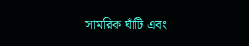সামরিক ঘাঁটি এবং